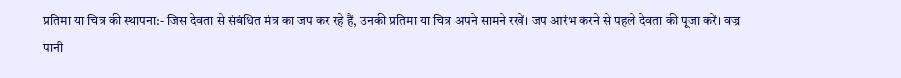प्रतिमा या चित्र की स्थापना:- जिस देवता से संबंधित मंत्र का जप कर रहे हैं, उनकी प्रतिमा या चित्र अपने सामने रखें। जप आरंभ करने से पहले देवता की पूजा करें। वज्र पानी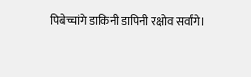पिबेच्चांगे डाकिनी डापिनी रक्षोव सर्वांगे।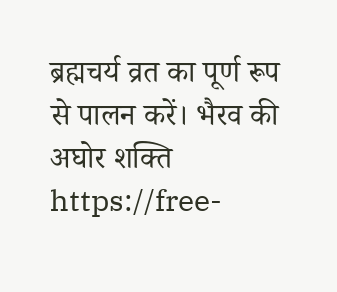ब्रह्मचर्य व्रत का पूर्ण रूप से पालन करें। भैरव की अघोर शक्ति https://free-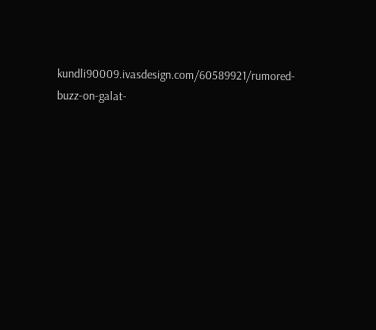kundli90009.ivasdesign.com/60589921/rumored-buzz-on-galat-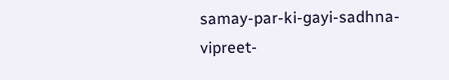samay-par-ki-gayi-sadhna-vipreet-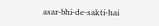asar-bhi-de-sakti-hai